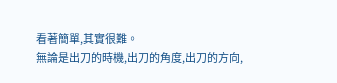看著簡單,其實很難。
無論是出刀的時機,出刀的角度,出刀的方向,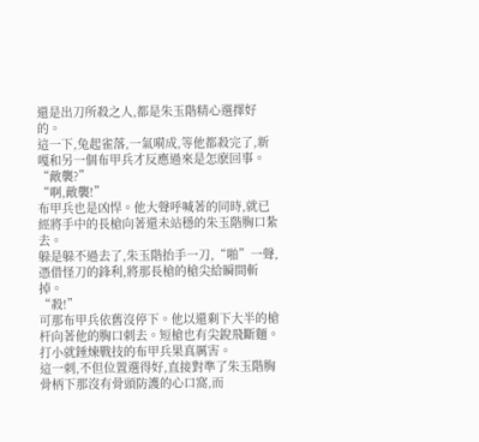還是出刀所殺之人,都是朱玉階精心選擇好的。
這一下,兔起雀落,一氣嗬成,等他都殺完了,新嘎和另一個布甲兵才反應過來是怎麽回事。
“敵襲?”
“啊,敵襲!”
布甲兵也是凶悍。他大聲呼喊著的同時,就已經將手中的長槍向著還未站穩的朱玉階胸口紮去。
躲是躲不過去了,朱玉階抬手一刀,“啪”一聲,憑借怪刀的鋒利,將那長槍的槍尖給瞬間斬掉。
“殺!”
可那布甲兵依舊沒停下。他以還剩下大半的槍杆向著他的胸口刺去。短槍也有尖銳飛斷麵。
打小就錘煉戰技的布甲兵果真厲害。
這一刺,不但位置選得好,直接對準了朱玉階胸骨柄下那沒有骨頭防護的心口窩,而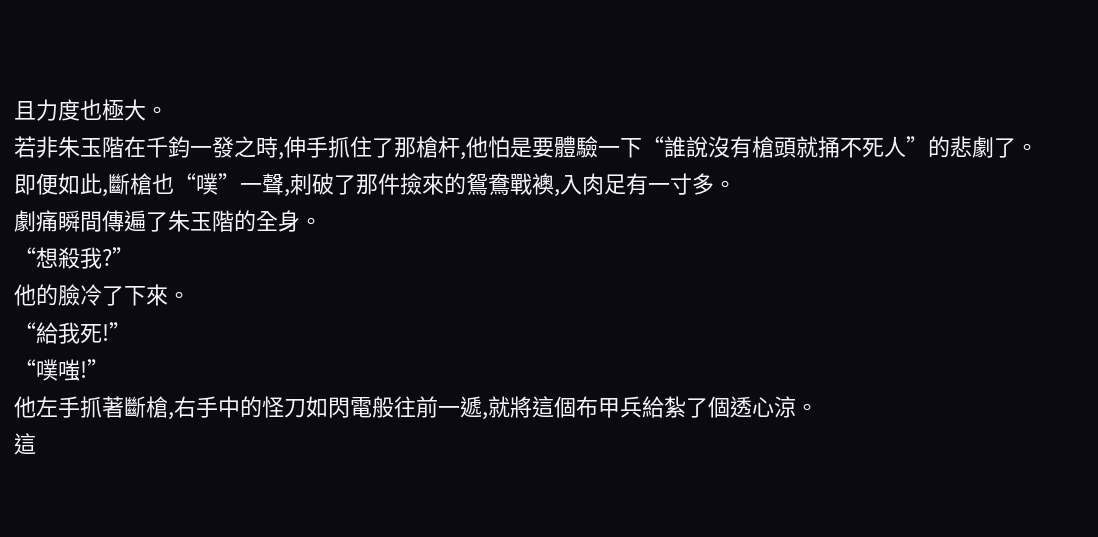且力度也極大。
若非朱玉階在千鈞一發之時,伸手抓住了那槍杆,他怕是要體驗一下“誰說沒有槍頭就捅不死人”的悲劇了。
即便如此,斷槍也“噗”一聲,刺破了那件撿來的鴛鴦戰襖,入肉足有一寸多。
劇痛瞬間傳遍了朱玉階的全身。
“想殺我?”
他的臉冷了下來。
“給我死!”
“噗嗤!”
他左手抓著斷槍,右手中的怪刀如閃電般往前一遞,就將這個布甲兵給紮了個透心涼。
這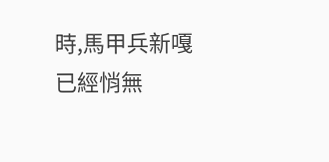時,馬甲兵新嘎已經悄無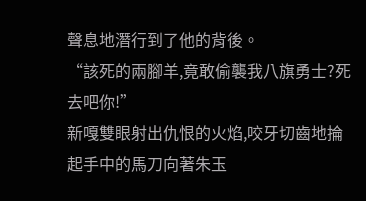聲息地潛行到了他的背後。
“該死的兩腳羊,竟敢偷襲我八旗勇士?死去吧你!”
新嘎雙眼射出仇恨的火焰,咬牙切齒地掄起手中的馬刀向著朱玉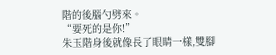階的後腦勺劈來。
“要死的是你!”
朱玉階身後就像長了眼睛一樣,雙腳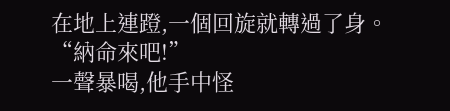在地上連蹬,一個回旋就轉過了身。
“納命來吧!”
一聲暴喝,他手中怪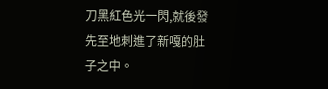刀黑紅色光一閃,就後發先至地刺進了新嘎的肚子之中。